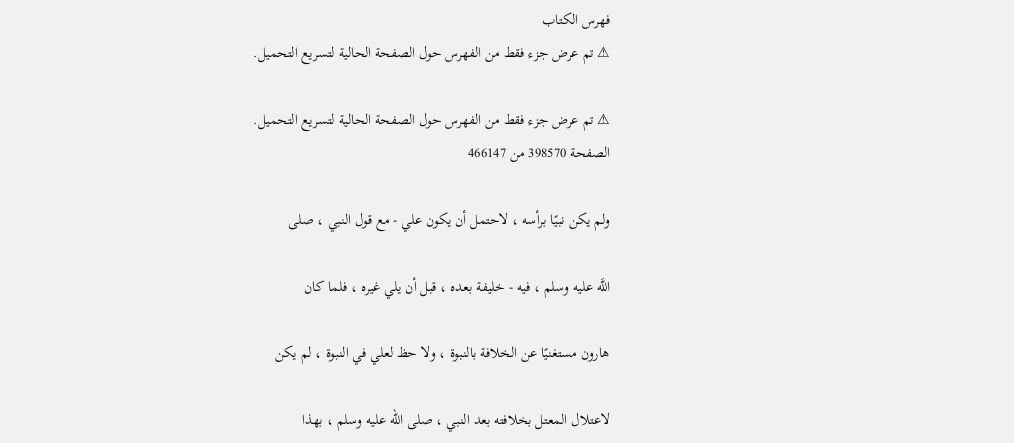فهرس الكتاب
⚠ تم عرض جزء فقط من الفهرس حول الصفحة الحالية لتسريع التحميل.

⚠ تم عرض جزء فقط من الفهرس حول الصفحة الحالية لتسريع التحميل.
الصفحة 398570 من 466147

ولم يكن نبيًا برأسه ، لاحتمل أن يكون علي - مع قول النبي ، صلى

اللَّه عليه وسلم ، فيه - خليفة بعده ، قبل أن يلي غيره ، فلما كان

هارون مستغنيًا عن الخلافة بالنبوة ، ولا حظ لعلي في النبوة ، لم يكن

لاعتلال المعتل بخلافته بعد النبي ، صلى الله عليه وسلم ، بهذا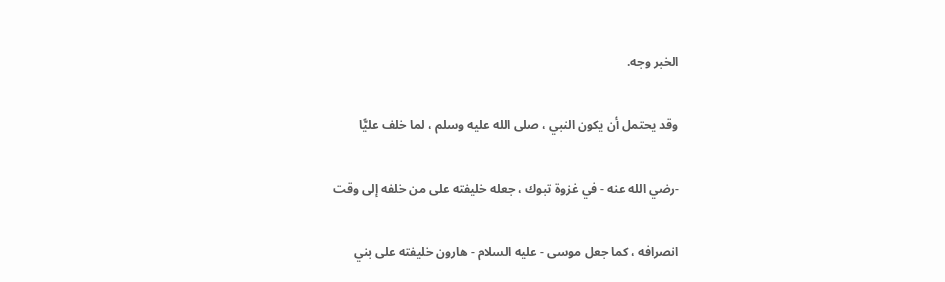الخبر وجه.

وقد يحتمل أن يكون النبي ، صلى الله عليه وسلم ، لما خلف عليًّا

-رضي الله عنه - في غزوة تبوك ، جعله خليفته على من خلفه إلى وقت

انصرافه ، كما جعل موسى - عليه السلام - هارون خليفته على بني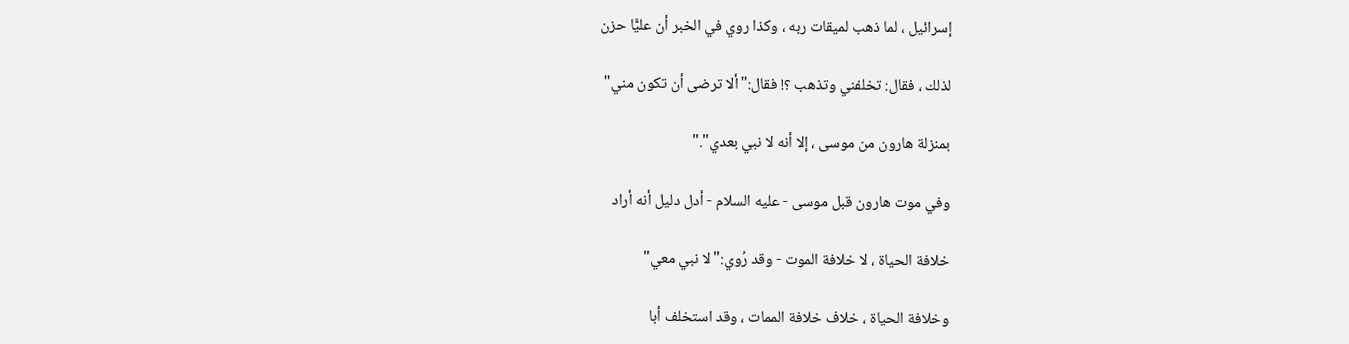إسرائيل ، لما ذهب لميقات ربه ، وكذا روي في الخبر أن عليًّا حزن

لذلك ، فقال: تخلفني وتذهب ؟! فقال:"ألا ترضى أن تكون مني"

بمنزلة هارون من موسى ، إلا أنه لا نبي بعدي"."

وفي موت هارون قبل موسى - عليه السلام - أدل دليل أنه أراد

خلافة الحياة ، لا خلافة الموت - وقد رُوي:"لا نبي معي"

وخلافة الحياة ، خلاف خلافة الممات ، وقد استخلف أبا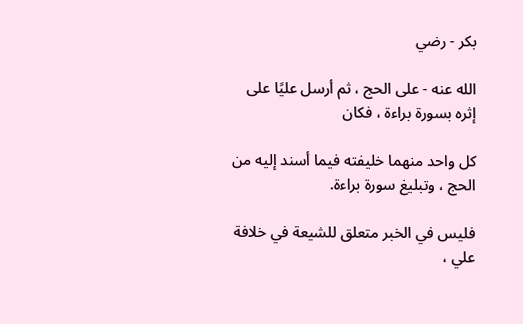بكر - رضي

الله عنه - على الحج ، ثم أرسل عليًا على إثره بسورة براءة ، فكان

كل واحد منهما خليفته فيما أسند إليه من الحج ، وتبليغ سورة براءة.

فليس في الخبر متعلق للشيعة في خلافة علي ،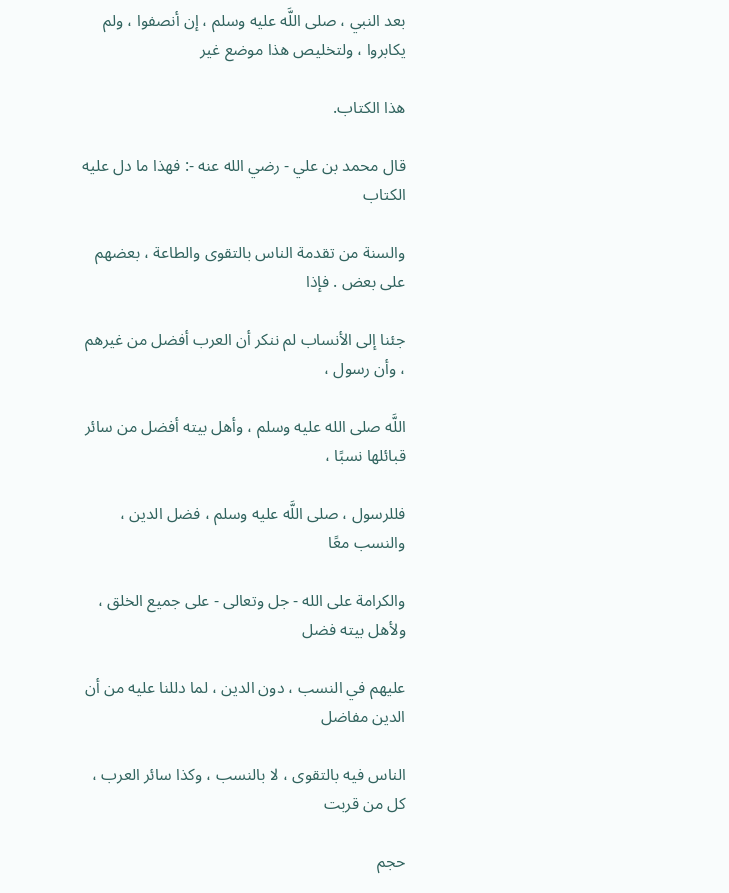بعد النبي ، صلى اللَّه عليه وسلم ، إن أنصفوا ، ولم يكابروا ، ولتخليص هذا موضع غير

هذا الكتاب.

قال محمد بن علي - رضي الله عنه -: فهذا ما دل عليه الكتاب

والسنة من تقدمة الناس بالتقوى والطاعة ، بعضهم على بعض . فإذا

جئنا إلى الأنساب لم ننكر أن العرب أفضل من غيرهم ، وأن رسول ،

اللَّه صلى الله عليه وسلم ، وأهل بيته أفضل من سائر قبائلها نسبًا ،

فللرسول ، صلى اللَّه عليه وسلم ، فضل الدين ، والنسب معًا

والكرامة على الله - جل وتعالى - على جميع الخلق ، ولأهل بيته فضل

عليهم في النسب ، دون الدين ، لما دللنا عليه من أن الدين مفاضل

الناس فيه بالتقوى ، لا بالنسب ، وكذا سائر العرب ، كل من قربت

حجم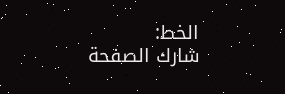الخط:
شارك الصفحة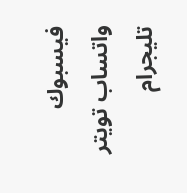فيسبوك واتساب تويتر تليجرام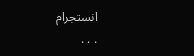انستجرام
. . .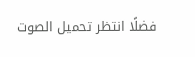فضلًا انتظر تحميل الصوت